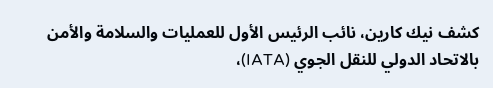كشف نيك كارين، نائب الرئيس الأول للعمليات والسلامة والأمن بالاتحاد الدولي للنقل الجوي (IATA)،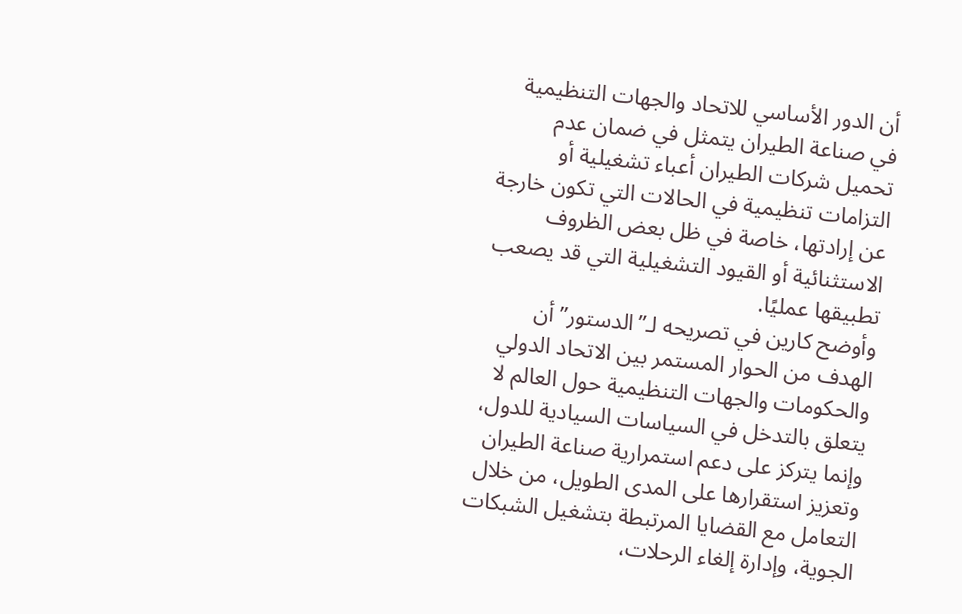أن الدور الأساسي للاتحاد والجهات التنظيمية في صناعة الطيران يتمثل في ضمان عدم تحميل شركات الطيران أعباء تشغيلية أو التزامات تنظيمية في الحالات التي تكون خارجة عن إرادتها، خاصة في ظل بعض الظروف الاستثنائية أو القيود التشغيلية التي قد يصعب تطبيقها عمليًا.
وأوضح كارين في تصريحه لـ”الدستور” أن الهدف من الحوار المستمر بين الاتحاد الدولي والحكومات والجهات التنظيمية حول العالم لا يتعلق بالتدخل في السياسات السيادية للدول، وإنما يتركز على دعم استمرارية صناعة الطيران وتعزيز استقرارها على المدى الطويل، من خلال التعامل مع القضايا المرتبطة بتشغيل الشبكات الجوية، وإدارة إلغاء الرحلات،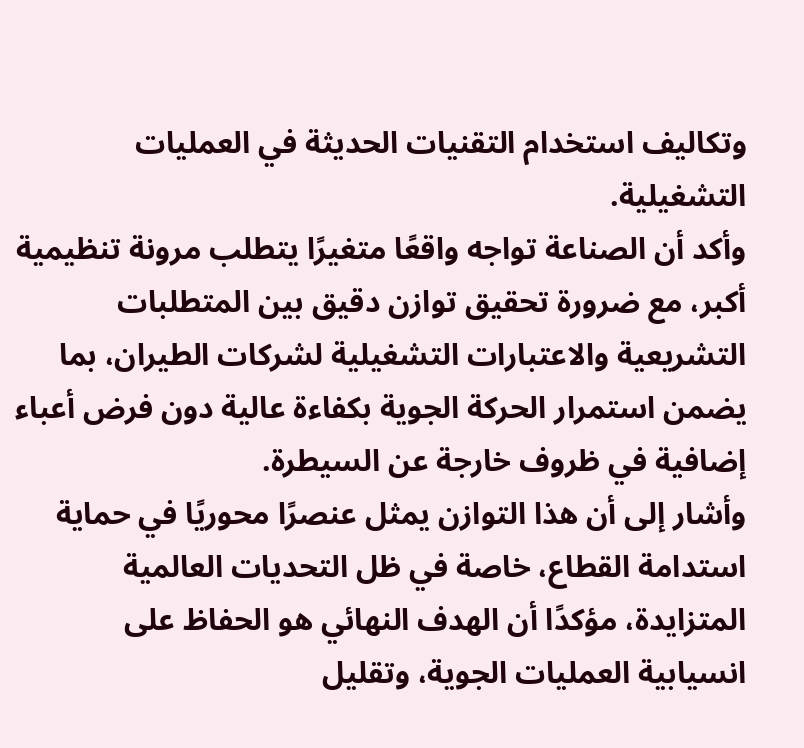وتكاليف استخدام التقنيات الحديثة في العمليات التشغيلية.
وأكد أن الصناعة تواجه واقعًا متغيرًا يتطلب مرونة تنظيمية أكبر، مع ضرورة تحقيق توازن دقيق بين المتطلبات التشريعية والاعتبارات التشغيلية لشركات الطيران، بما يضمن استمرار الحركة الجوية بكفاءة عالية دون فرض أعباء إضافية في ظروف خارجة عن السيطرة.
وأشار إلى أن هذا التوازن يمثل عنصرًا محوريًا في حماية استدامة القطاع، خاصة في ظل التحديات العالمية المتزايدة، مؤكدًا أن الهدف النهائي هو الحفاظ على انسيابية العمليات الجوية، وتقليل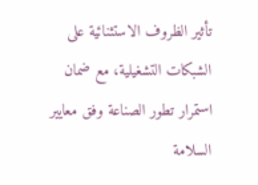تأثير الظروف الاستثنائية على الشبكات التشغيلية، مع ضمان استمرار تطور الصناعة وفق معايير السلامة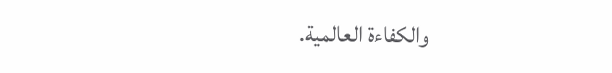والكفاءة العالمية.